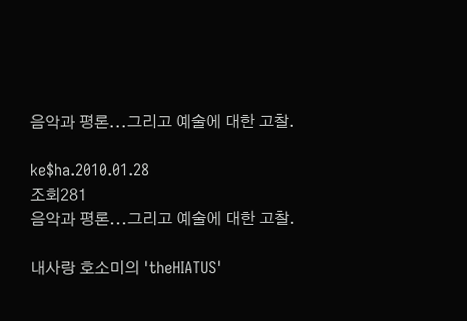음악과 평론...그리고 예술에 대한 고찰.

ke$ha.2010.01.28
조회281
음악과 평론...그리고 예술에 대한 고찰.

내사랑 호소미의 'theHIATUS'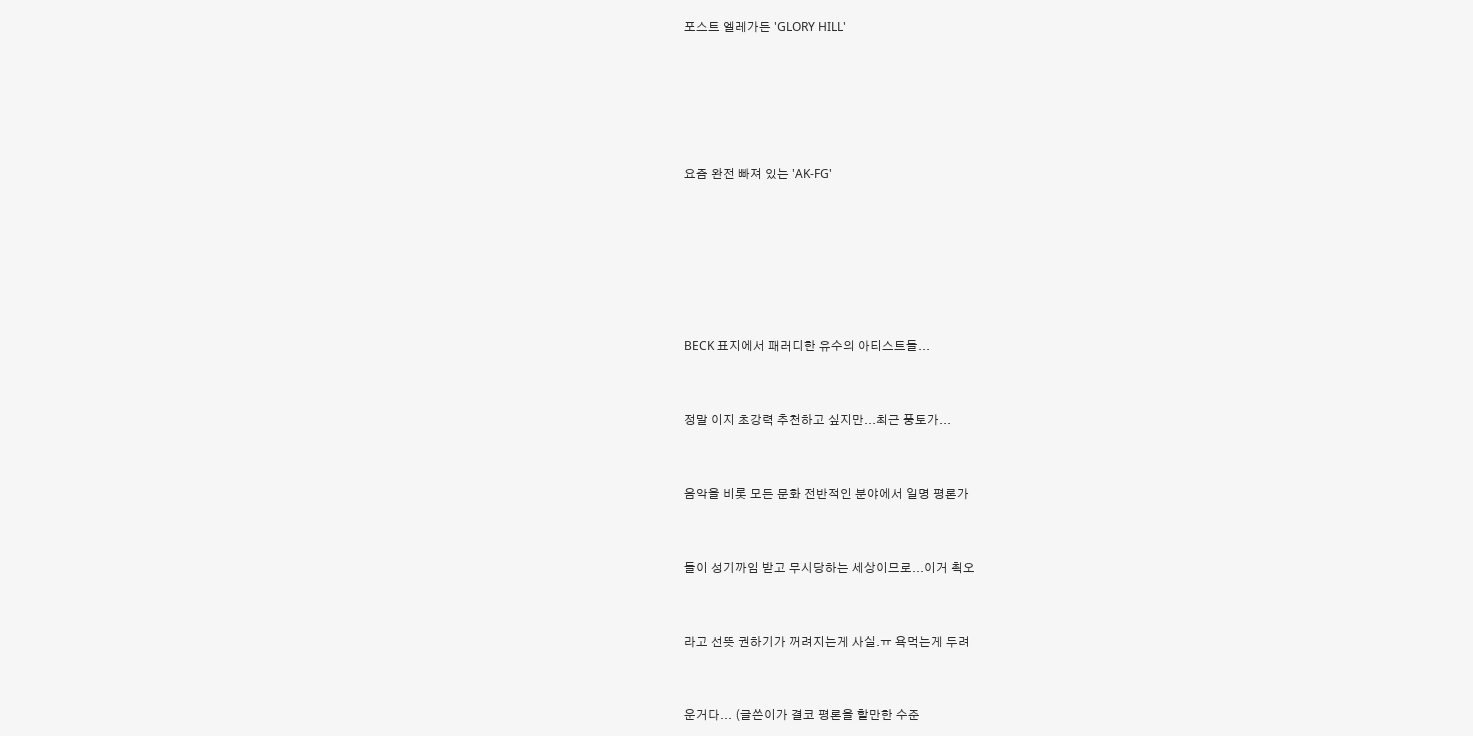포스트 엘레가든 'GLORY HILL'





요즘 완전 빠져 있는 'AK-FG'






BECK 표지에서 패러디한 유수의 아티스트들...


정말 이지 초강력 추천하고 싶지만...최근 풍토가...


음악을 비롯 모든 문화 전반적인 분야에서 일명 평론가


들이 성기까임 받고 무시당하는 세상이므로...이거 쵝오


라고 선뜻 권하기가 꺼려지는게 사실.ㅠ 욕먹는게 두려


운거다... (글쓴이가 결코 평론을 할만한 수준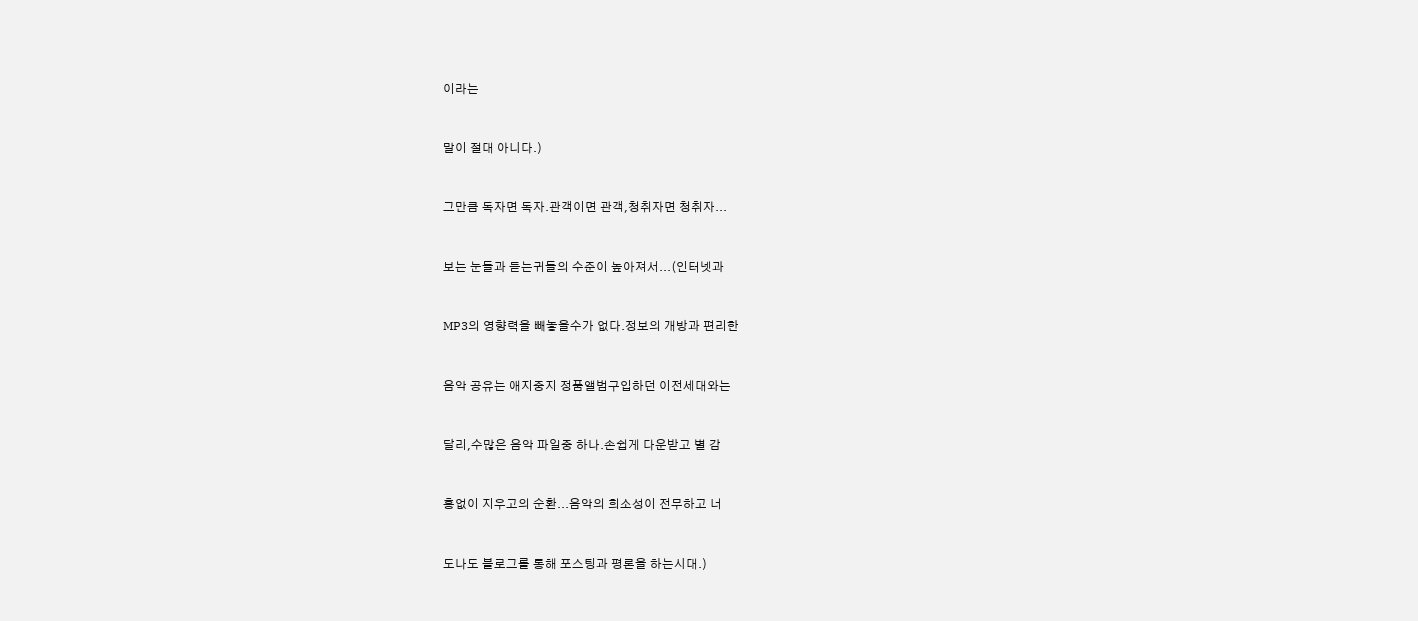이라는


말이 절대 아니다.)


그만큼 독자면 독자.관객이면 관객,청취자면 청취자...


보는 눈들과 듣는귀들의 수준이 높아져서...(인터넷과


MP3의 영향력을 빼놓을수가 없다.정보의 개방과 편리한


음악 공유는 애지중지 정품앨범구입하던 이전세대와는


달리,수많은 음악 파일중 하나.손쉽게 다운받고 별 감


흥없이 지우고의 순환...음악의 희소성이 전무하고 너


도나도 블로그롤 통해 포스팅과 평론을 하는시대.)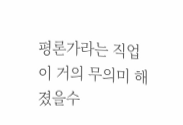평론가라는 직업이 거의 무의미 해졌을수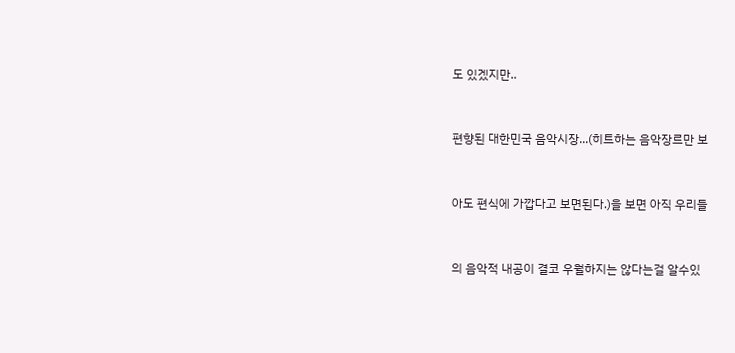도 있겠지만..


편향된 대한민국 음악시장...(히트하는 음악장르만 보


아도 편식에 가깝다고 보면된다.)을 보면 아직 우리들


의 음악적 내공이 결코 우월하지는 않다는걸 알수있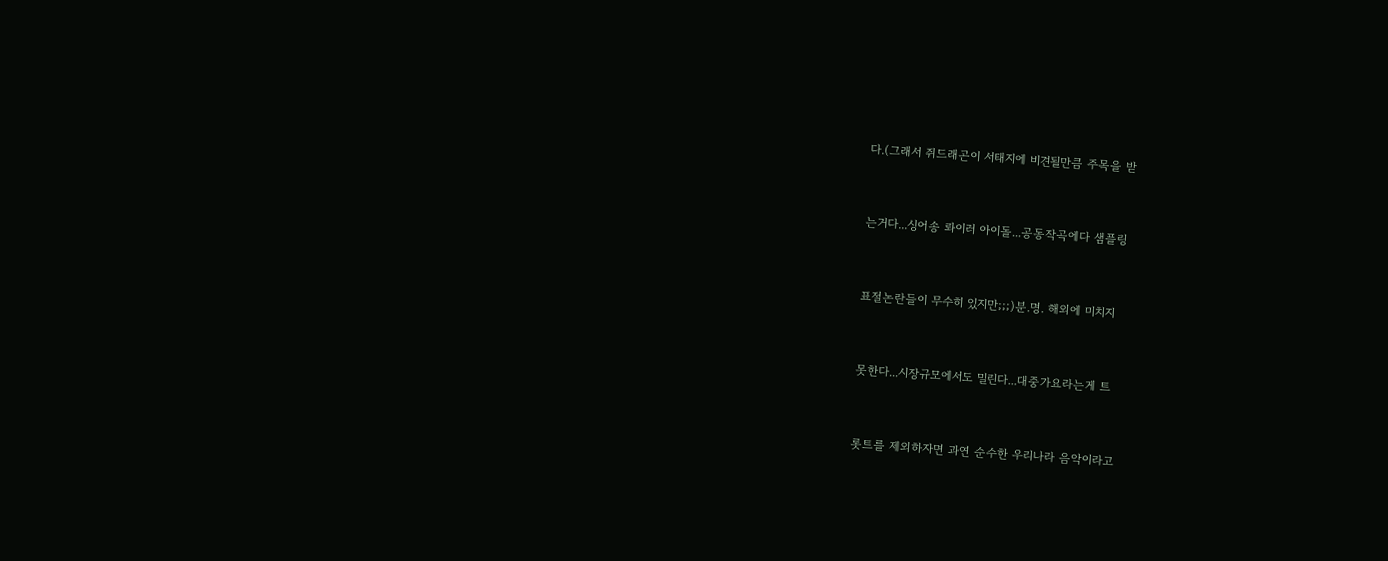다.(그래서 쥐드래곤이 서태지에 비견될만큼 주목을 받


는거다...싱어송 롸이러 아이돌...공동작곡에다 샘플링


표절논란들이 무수히 있지만;;;)분.명. 해외에 미치지


못한다...시장규모에서도 밀린다...대중가요라는게 트


롯트를 제외하자면 과연 순수한 우리나라 음악이라고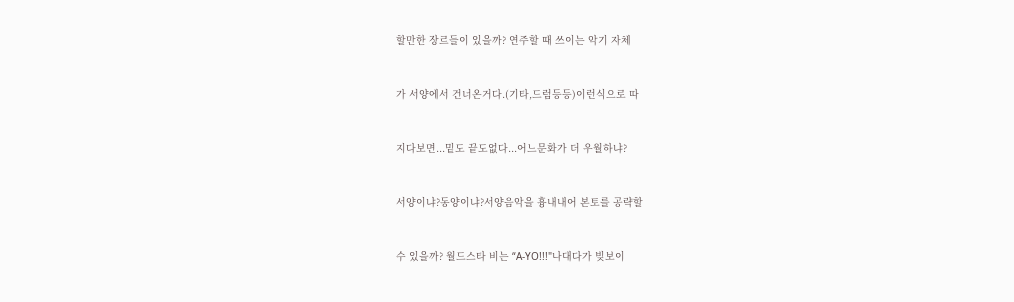할만한 장르들이 있을까? 연주할 때 쓰이는 악기 자체


가 서양에서 건너온거다.(기타,드럼등등)이런식으로 따


지다보면...밑도 끝도없다...어느문화가 더 우월하냐?


서양이냐?동양이냐?서양음악을 흉내내어 본토를 공략할


수 있을까? 월드스타 비는 “A-YO!!!"나대다가 빚보이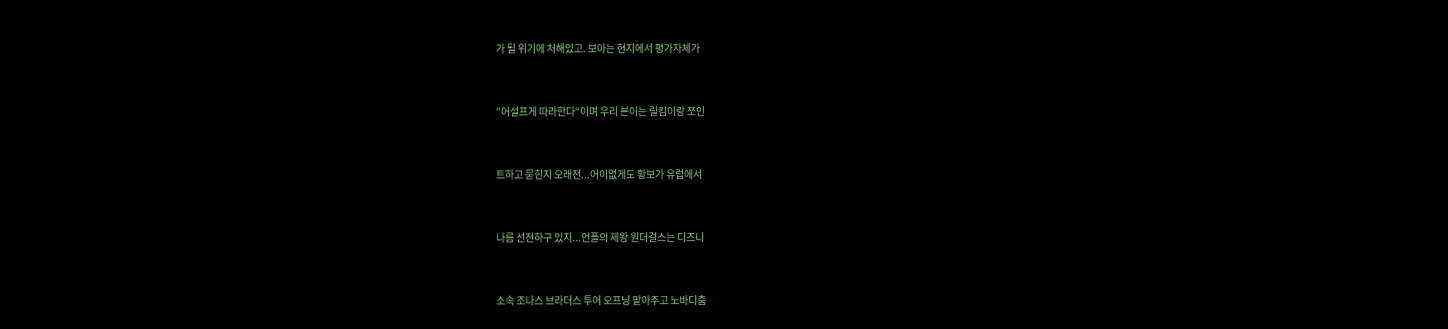가 될 위기에 처해있고. 보아는 현지에서 평가자체가


“어설프게 따라한다“이며 우리 븐이는 릴킴이랑 쪼인


트하고 묻힌지 오래전...어이없게도 황보가 유럽에서


나름 선전하구 있지...언플의 제왕 원더걸스는 디즈니


소속 조나스 브라더스 투어 오프닝 맡아주고 노바디춤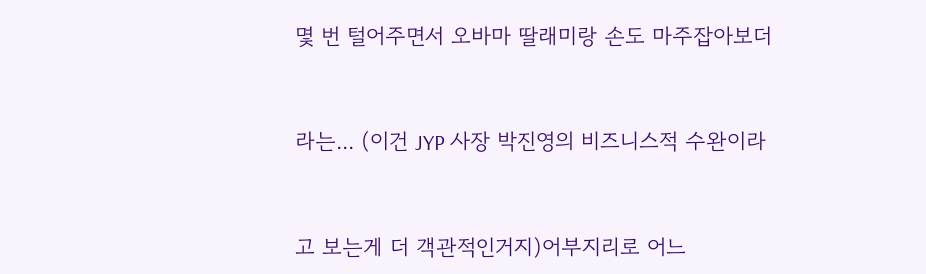몇 번 털어주면서 오바마 딸래미랑 손도 마주잡아보더


라는... (이건 JYP 사장 박진영의 비즈니스적 수완이라


고 보는게 더 객관적인거지)어부지리로 어느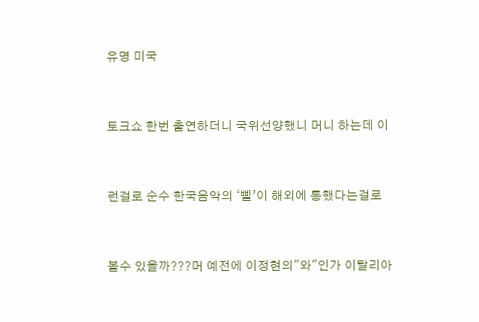유명 미국


토크쇼 한번 출연하더니 국위선양했니 머니 하는데 이


런걸로 순수 한국음악의 ‘삘’이 해외에 통했다는걸로


볼수 있을까???머 예전에 이정현의"와"인가 이탈리아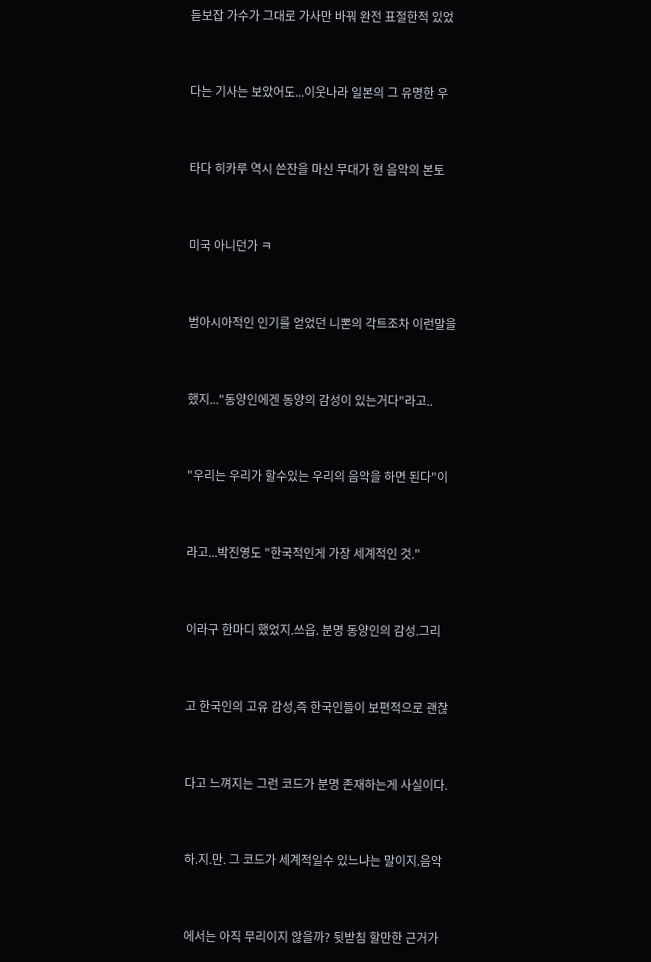듣보잡 가수가 그대로 가사만 바꿔 완전 표절한적 있었


다는 기사는 보았어도...이웃나라 일본의 그 유명한 우


타다 히카루 역시 쓴잔을 마신 무대가 현 음악의 본토


미국 아니던가 ㅋ


범아시아적인 인기를 얻었던 니뽄의 각트조차 이런말을


했지..."동양인에겐 동양의 감성이 있는거다"라고..


"우리는 우리가 할수있는 우리의 음악을 하면 된다"이


라고...박진영도 "한국적인게 가장 세계적인 것."


이라구 한마디 했었지.쓰읍. 분명 동양인의 감성.그리


고 한국인의 고유 감성,즉 한국인들이 보편적으로 괜찮


다고 느껴지는 그런 코드가 분명 존재하는게 사실이다.


하.지.만. 그 코드가 세계적일수 있느냐는 말이지.음악


에서는 아직 무리이지 않을까? 뒷받침 할만한 근거가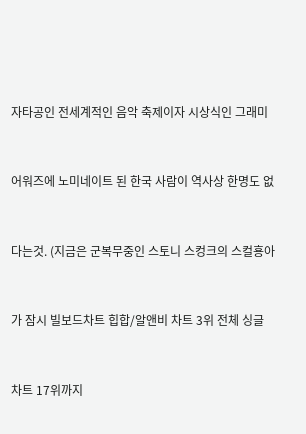자타공인 전세계적인 음악 축제이자 시상식인 그래미


어워즈에 노미네이트 된 한국 사람이 역사상 한명도 없


다는것. (지금은 군복무중인 스토니 스컹크의 스컬횽아


가 잠시 빌보드차트 힙합/알앤비 차트 3위 전체 싱글


차트 17위까지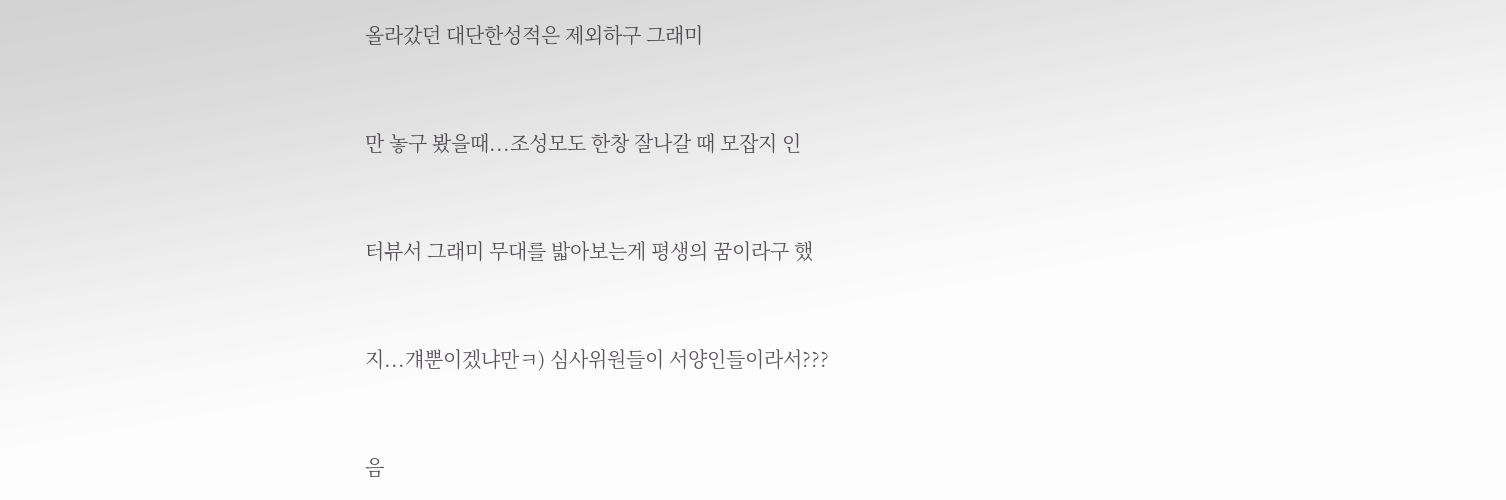올라갔던 대단한성적은 제외하구 그래미


만 놓구 봤을때...조성모도 한창 잘나갈 때 모잡지 인


터뷰서 그래미 무대를 밟아보는게 평생의 꿈이라구 했


지...걔뿐이겠냐만ㅋ) 심사위원들이 서양인들이라서???


음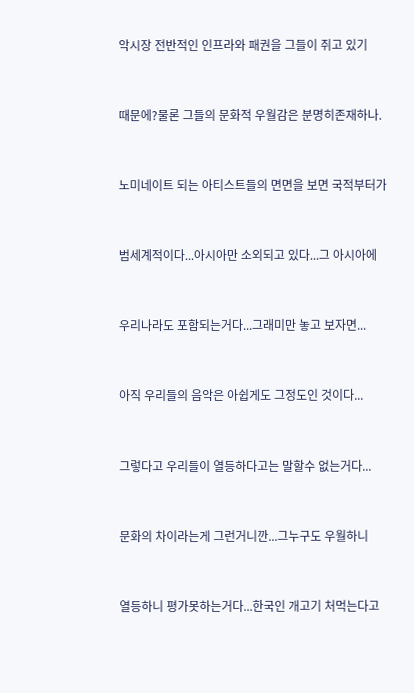악시장 전반적인 인프라와 패권을 그들이 쥐고 있기


때문에?물론 그들의 문화적 우월감은 분명히존재하나.


노미네이트 되는 아티스트들의 면면을 보면 국적부터가


범세계적이다...아시아만 소외되고 있다...그 아시아에


우리나라도 포함되는거다...그래미만 놓고 보자면...


아직 우리들의 음악은 아쉽게도 그정도인 것이다...


그렇다고 우리들이 열등하다고는 말할수 없는거다...


문화의 차이라는게 그런거니깐...그누구도 우월하니


열등하니 평가못하는거다...한국인 개고기 처먹는다고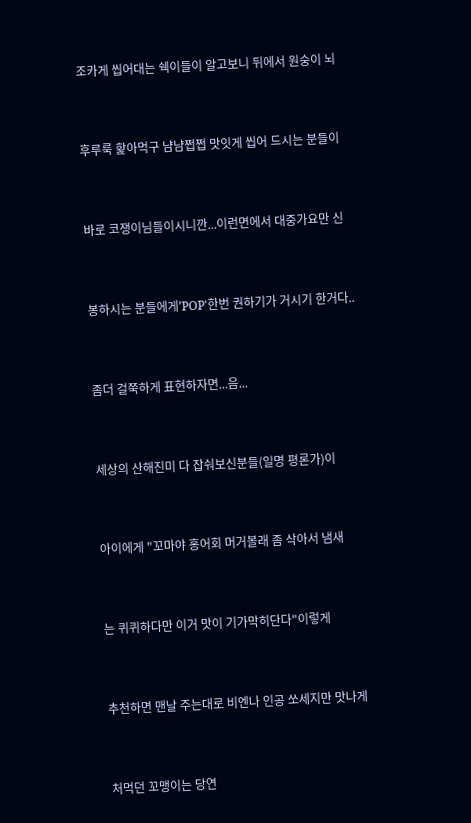조카게 씹어대는 쉑이들이 알고보니 뒤에서 원숭이 뇌


후루룩 핥아먹구 냠냠쩝쩝 맛잇게 씹어 드시는 분들이


바로 코쟁이님들이시니깐...이런면에서 대중가요만 신


봉하시는 분들에게'POP'한번 권하기가 거시기 한거다..


좀더 걸쭉하게 표현하자면...음...


세상의 산해진미 다 잡숴보신분들(일명 평론가)이


아이에게 "꼬마야 홍어회 머거볼래 좀 삭아서 냄새


는 퀴퀴하다만 이거 맛이 기가막히단다"이렇게


추천하면 맨날 주는대로 비엔나 인공 쏘세지만 맛나게


처먹던 꼬맹이는 당연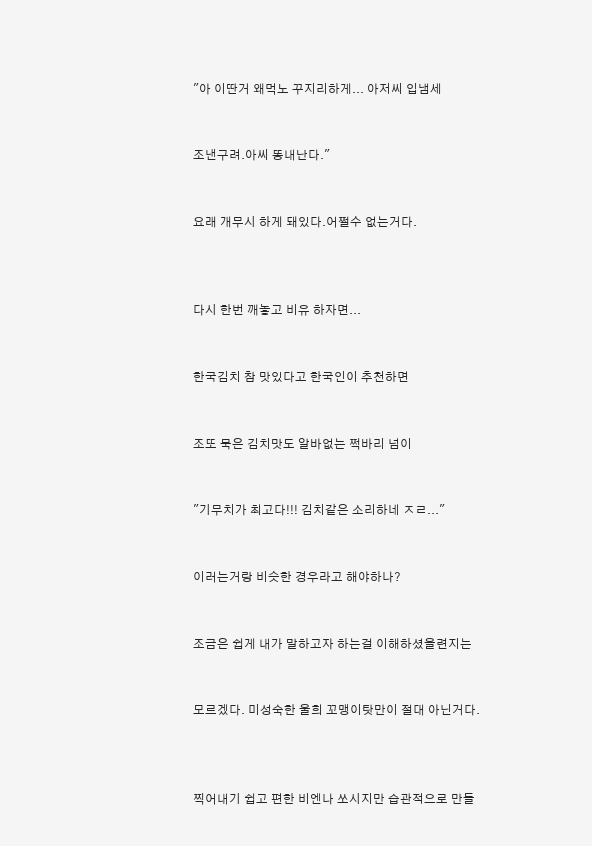"아 이딴거 왜먹노 꾸지리하게... 아저씨 입냄세


조낸구려.아씨 똥내난다."


요래 개무시 하게 돼있다.어쩔수 없는거다.



다시 한번 깨놓고 비유 하자면...


한국김치 참 맛있다고 한국인이 추천하면


조또 묵은 김치맛도 알바없는 쩍바리 넘이


"기무치가 최고다!!! 김치같은 소리하네 ㅈㄹ..."


이러는거랑 비슷한 경우라고 해야하나?


조금은 쉽게 내가 말하고자 하는걸 이해하셨을련지는


모르겠다. 미성숙한 울희 꼬맹이탓만이 절대 아닌거다.



찍어내기 쉽고 편한 비엔나 쏘시지만 습관적으로 만들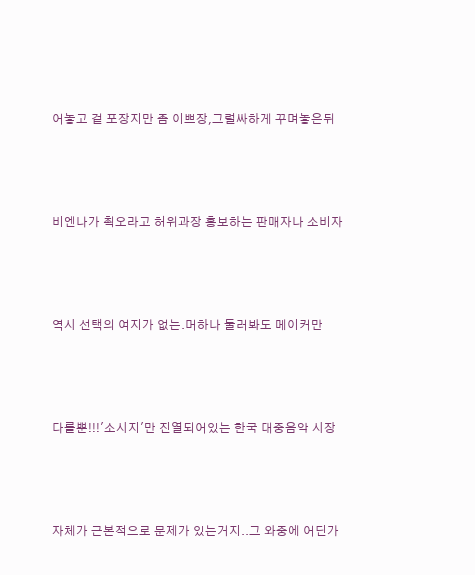어놓고 겉 포장지만 좀 이쁘장,그럴싸하게 꾸며놓은뒤



비엔나가 쵝오라고 허위과장 홍보하는 판매자나 소비자



역시 선택의 여지가 없는.머하나 둘러봐도 메이커만



다를뿐!!!'소시지'만 진열되어있는 한국 대중음악 시장



자체가 근본적으로 문제가 있는거지..그 와중에 어딘가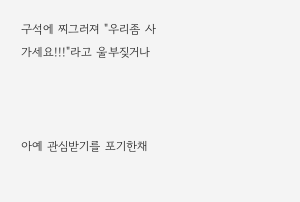구석에 찌그러져 "우리좀 사가세요!!!"라고 울부짖거나



아예 관심받기를 포기한채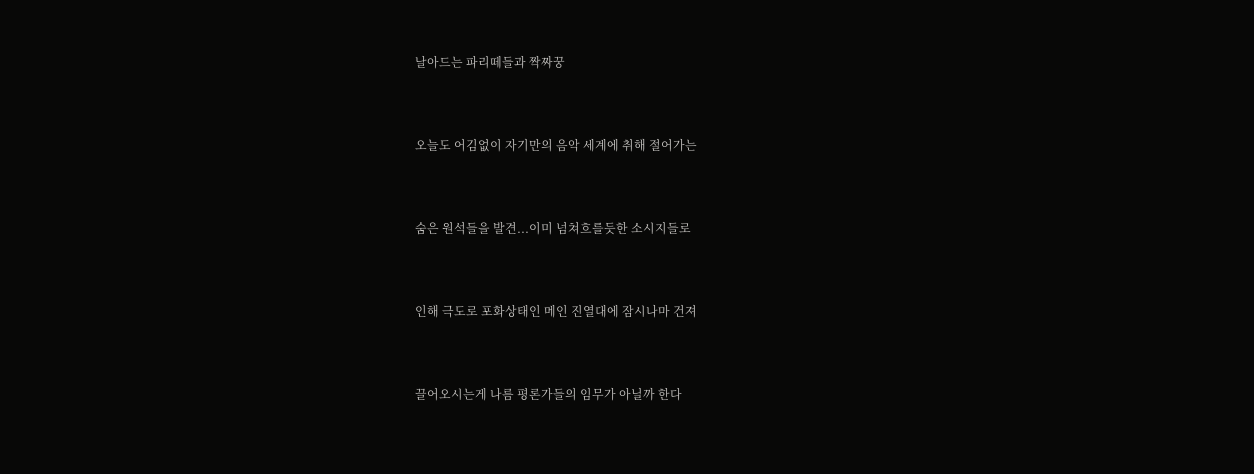날아드는 파리떼들과 짝짜꿍



오늘도 어김없이 자기만의 음악 세계에 취해 절어가는



숨은 원석들을 발견...이미 넘쳐흐를듯한 소시지들로



인해 극도로 포화상태인 메인 진열대에 잠시나마 건져



끌어오시는게 나름 평론가들의 임무가 아닐까 한다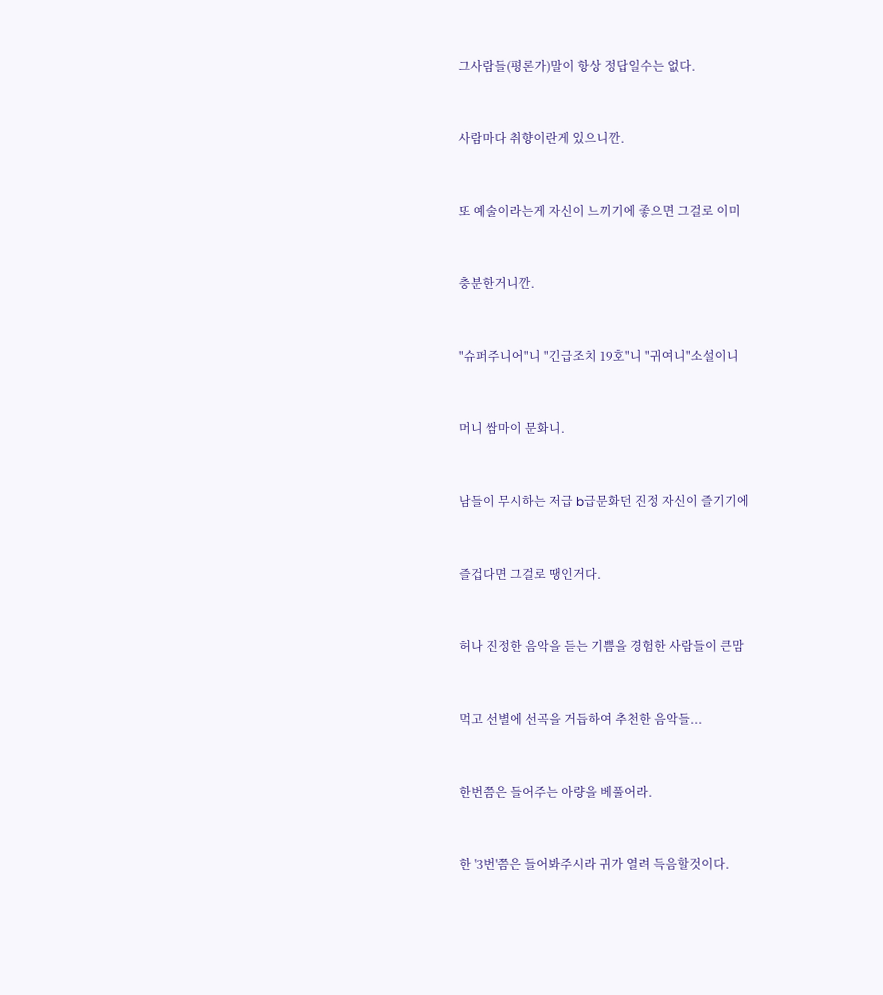그사람들(평론가)말이 항상 정답일수는 없다.


사람마다 취향이란게 있으니깐.


또 예술이라는게 자신이 느끼기에 좋으면 그걸로 이미


충분한거니깐.


"슈퍼주니어"니 "긴급조치 19호"니 "귀여니"소설이니


머니 쌈마이 문화니.


남들이 무시하는 저급 b급문화던 진정 자신이 즐기기에


즐겁다면 그걸로 땡인거다.


허나 진정한 음악을 듣는 기쁨을 경험한 사람들이 큰맘


먹고 선별에 선곡을 거듭하여 추천한 음악들...


한번쯤은 들어주는 아량을 베풀어라.


한 '3번'쯤은 들어봐주시라 귀가 열려 득음할것이다.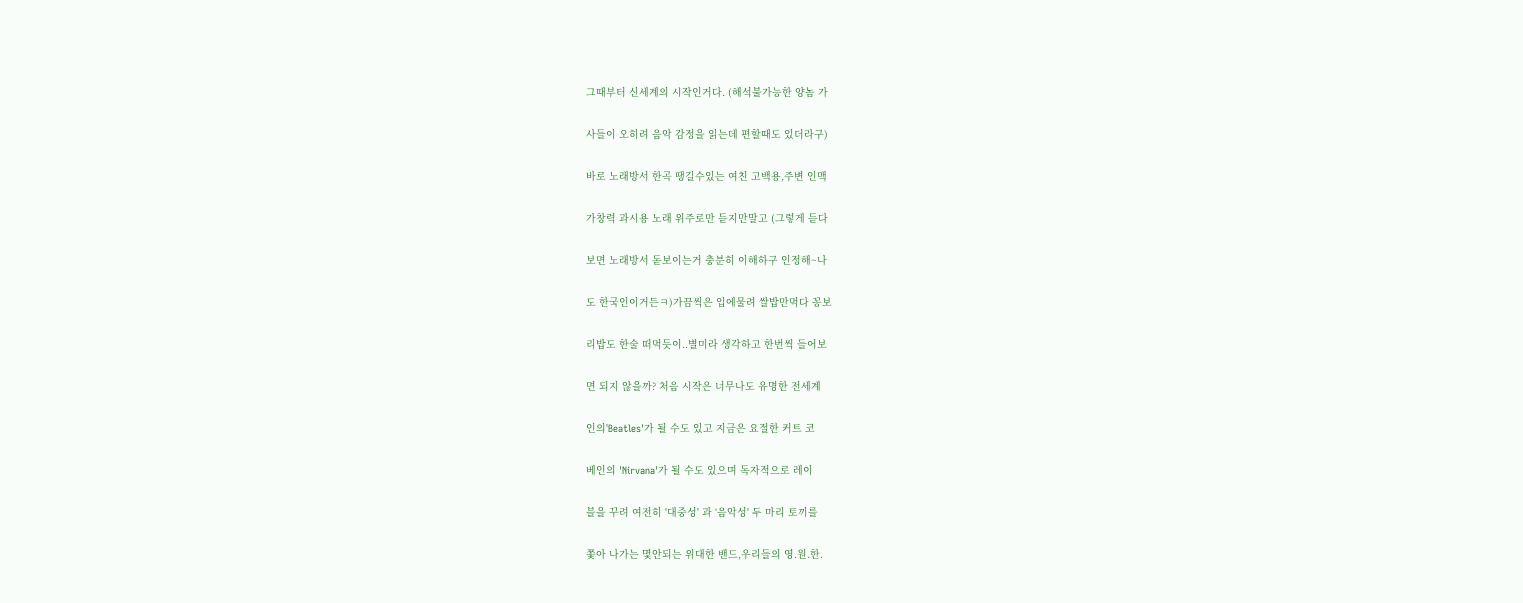그때부터 신세계의 시작인거다. (해석불가능한 양놈 가


사들이 오히려 음악 감정을 읽는데 편할때도 있더라구)


바로 노래방서 한곡 땡길수있는 여친 고백용,주변 인맥


가창력 과시용 노래 위주로만 듣지만말고 (그렇게 듣다


보면 노래방서 돋보이는거 충분히 이해하구 인정해~나


도 한국인이거든ㅋ)가끔씩은 입에물려 쌀밥만먹다 꽁보


리밥도 한술 떠먹듯이..별미라 생각하고 한번씩 들어보


면 되지 않을까? 처음 시작은 너무나도 유명한 전세계


인의'Beatles'가 될 수도 있고 지금은 요절한 커트 코


베인의 'Nirvana'가 될 수도 있으며 독자적으로 레이


블을 꾸려 여전히 '대중성' 과 ‘음악성' 두 마리 토끼를


쫓아 나가는 몇안되는 위대한 밴드,우리들의 영.원.한.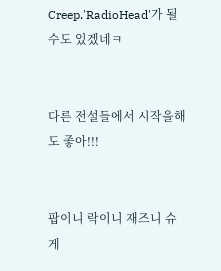Creep.'RadioHead'가 될 수도 있겠네ㅋ


다른 전설들에서 시작을해도 좋아!!!


팝이니 락이니 재즈니 슈게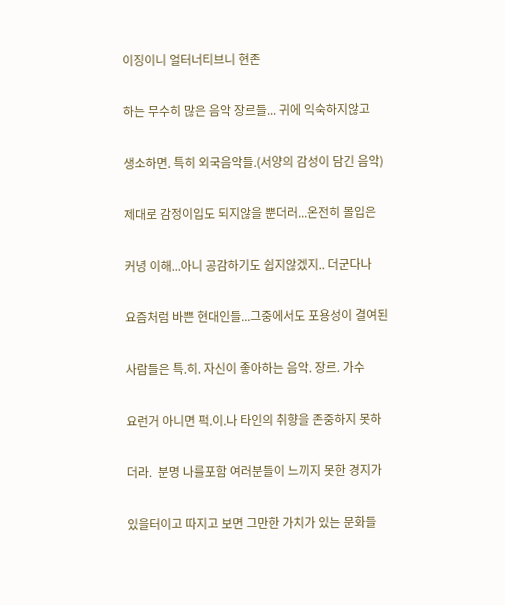이징이니 얼터너티브니 현존


하는 무수히 많은 음악 장르들... 귀에 익숙하지않고


생소하면. 특히 외국음악들.(서양의 감성이 담긴 음악)


제대로 감정이입도 되지않을 뿐더러...온전히 몰입은


커녕 이해...아니 공감하기도 쉽지않겠지.. 더군다나


요즘처럼 바쁜 현대인들...그중에서도 포용성이 결여된


사람들은 특.히. 자신이 좋아하는 음악. 장르. 가수


요런거 아니면 퍽.이.나 타인의 취향을 존중하지 못하


더라.  분명 나를포함 여러분들이 느끼지 못한 경지가


있을터이고 따지고 보면 그만한 가치가 있는 문화들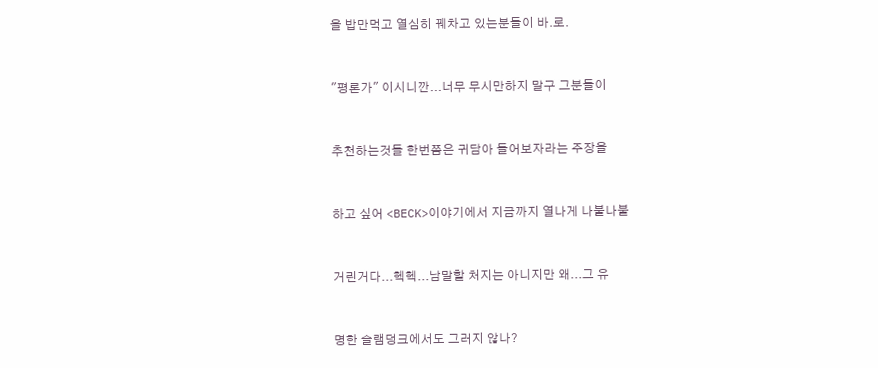을 밥만먹고 열심히 꿰차고 있는분들이 바.로.


"평론가" 이시니깐...너무 무시만하지 말구 그분들이


추천하는것들 한번쯤은 귀담아 들어보자라는 주장을


하고 싶어 <BECK>이야기에서 지금까지 열나게 나불나불


거린거다...헥헥...남말할 처지는 아니지만 왜...그 유


명한 슬램덩크에서도 그러지 않나?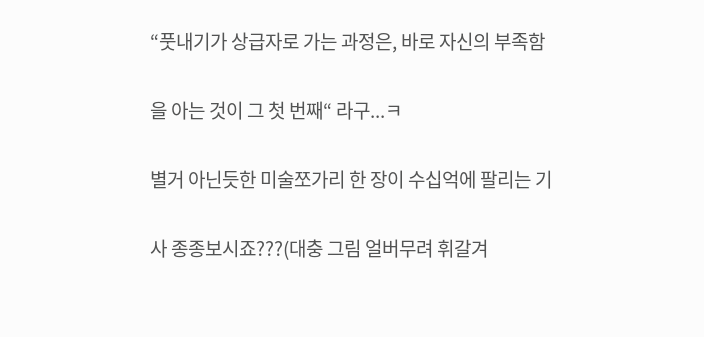“풋내기가 상급자로 가는 과정은, 바로 자신의 부족함


을 아는 것이 그 첫 번째“ 라구...ㅋ


별거 아닌듯한 미술쪼가리 한 장이 수십억에 팔리는 기


사 종종보시죠???(대충 그림 얼버무려 휘갈겨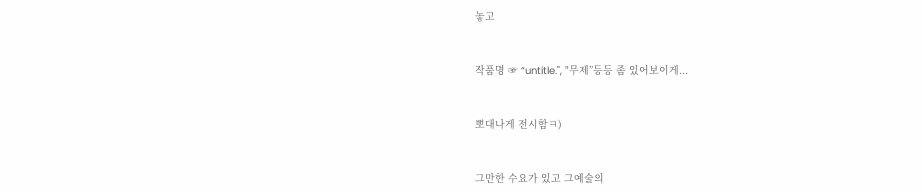놓고


작품명 ☞ “untitle.", "무제”등등 좀 있어보이게...


뽀대나게 전시함ㅋ)


그만한 수요가 있고 그예술의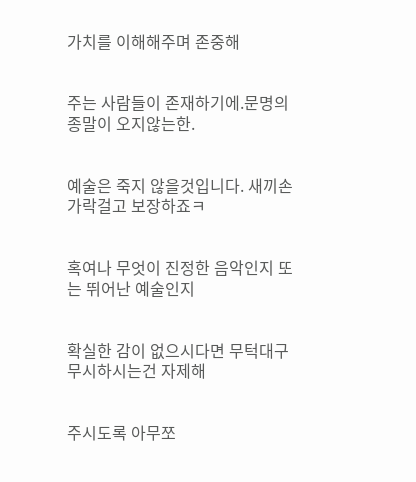가치를 이해해주며 존중해


주는 사람들이 존재하기에.문명의 종말이 오지않는한.


예술은 죽지 않을것입니다. 새끼손가락걸고 보장하죠ㅋ


혹여나 무엇이 진정한 음악인지 또는 뛰어난 예술인지


확실한 감이 없으시다면 무턱대구 무시하시는건 자제해


주시도록 아무쪼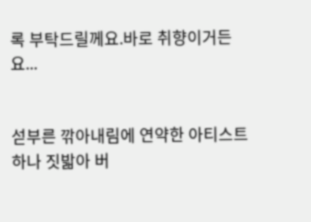록 부탁드릴께요.바로 취향이거든요...


섣부른 깎아내림에 연약한 아티스트 하나 짓밟아 버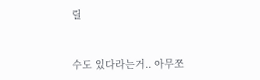릴


수도 있다라는거.. 아무쪼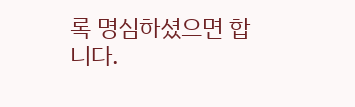록 명심하셨으면 합니다.